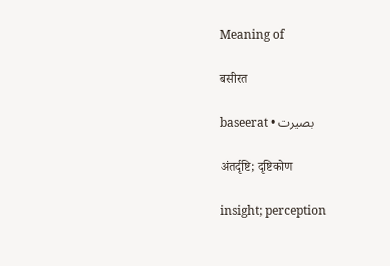Meaning of

बसीरत

baseerat • بصیرت

अंतर्दृष्टि; दृष्टिकोण

insight; perception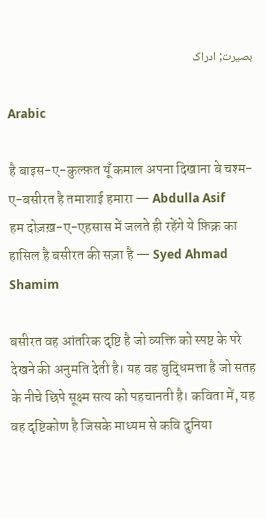بصیرت; ادراک

Arabic

है बाइस-ए-कुल्फ़त यूँ कमाल अपना दिखाना बे चश्म-ए-बसीरत है तमाशाई हमारा — Abdulla Asif
हम दोज़ख़-ए-एहसास में जलते ही रहेंगे ये फ़िक्र का हासिल है बसीरत की सज़ा है — Syed Ahmad Shamim

बसीरत वह आंतरिक दृष्टि है जो व्यक्ति को स्पष्ट के परे देखने की अनुमति देती है। यह वह बुद्धिमत्ता है जो सतह के नीचे छिपे सूक्ष्म सत्य को पहचानती है। कविता में, यह वह दृष्टिकोण है जिसके माध्यम से कवि दुनिया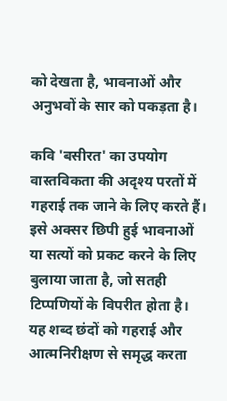को देखता है, भावनाओं और अनुभवों के सार को पकड़ता है।

कवि 'बसीरत' का उपयोग वास्तविकता की अदृश्य परतों में गहराई तक जाने के लिए करते हैं। इसे अक्सर छिपी हुई भावनाओं या सत्यों को प्रकट करने के लिए बुलाया जाता है, जो सतही टिप्पणियों के विपरीत होता है। यह शब्द छंदों को गहराई और आत्मनिरीक्षण से समृद्ध करता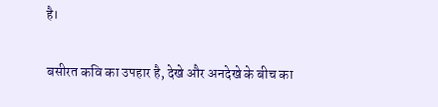है।

बसीरत कवि का उपहार है, देखे और अनदेखे के बीच का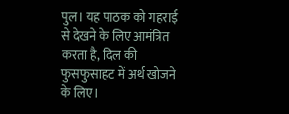पुल। यह पाठक को गहराई से देखने के लिए आमंत्रित करता है, दिल की फुसफुसाहट में अर्थ खोजने के लिए।